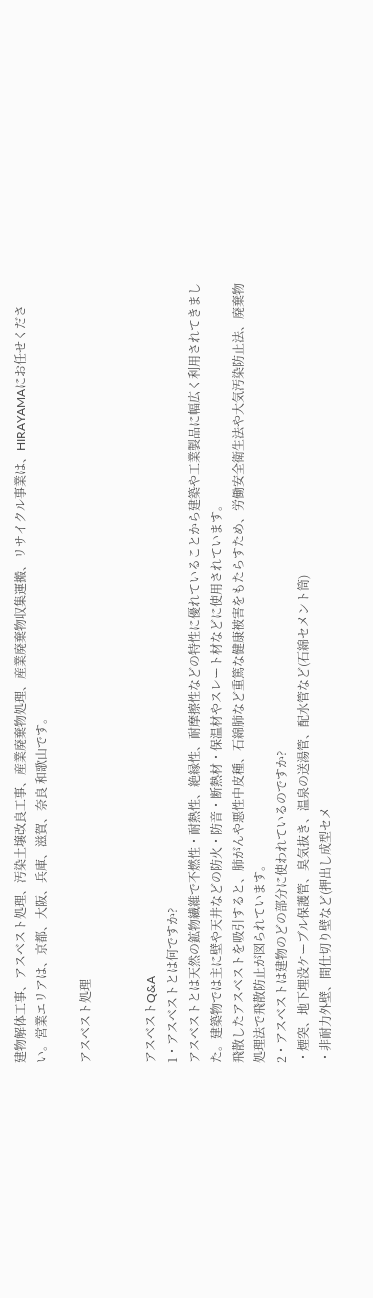建物解体工事、アスベスト処理、汚染土壌改良工事、産業廃棄物処理、産業廃棄物収集運搬、リサイクル事業は、HIRAYAMAにお任せください。営業エリアは、京都、大阪、兵庫、滋賀、奈良 和歌山です。

アスベスト処理


アスベストQ&A
1・アスベストとは何ですか?
アスベストとは天然の鉱物繊維で不燃性・耐熱性、絶縁性、耐摩擦性などの特性に優れていることから建築や工業製品に幅広く利用されてきました。建築物では主に壁や天井などの防火・防音・断熱材・保温材やスレート材などに使用されています。
飛散したアスベストを吸引すると、肺がんや悪性中皮種、石綿肺など重篤な健康被害をもたらすため、労働安全衛生法や大気汚染防止法、廃棄物処理法で飛散防止が図られています。
2・アスベストは建物のどの部分に使われているのですか?
・煙突、地下埋没ケーブル保護管、臭気抜き、温泉の送湯管、配水管など(石綿セメント筒)
・非耐力外壁、間仕切り壁など(押出し成型セメ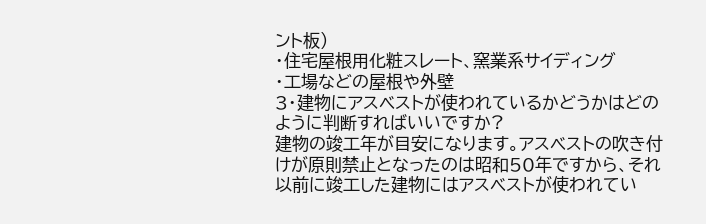ント板)
・住宅屋根用化粧スレート、窯業系サイディング
・工場などの屋根や外壁
3・建物にアスベストが使われているかどうかはどのように判断すればいいですか?
建物の竣工年が目安になります。アスベストの吹き付けが原則禁止となったのは昭和50年ですから、それ以前に竣工した建物にはアスベストが使われてい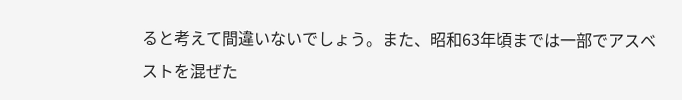ると考えて間違いないでしょう。また、昭和63年頃までは一部でアスベストを混ぜた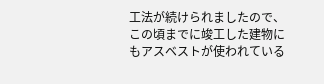工法が続けられましたので、この頃までに竣工した建物にもアスベストが使われている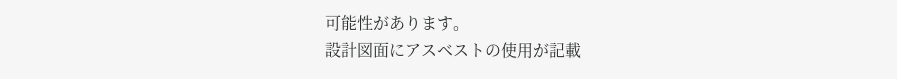可能性があります。
設計図面にアスベストの使用が記載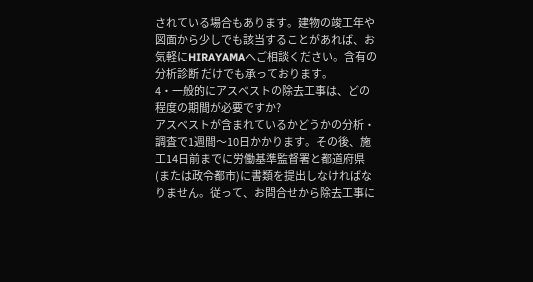されている場合もあります。建物の竣工年や図面から少しでも該当することがあれば、お気軽にHIRAYAMAへご相談ください。含有の分析診断 だけでも承っております。
4・一般的にアスベストの除去工事は、どの程度の期間が必要ですか?
アスベストが含まれているかどうかの分析・調査で1週間〜10日かかります。その後、施工14日前までに労働基準監督署と都道府県(または政令都市)に書類を提出しなければなりません。従って、お問合せから除去工事に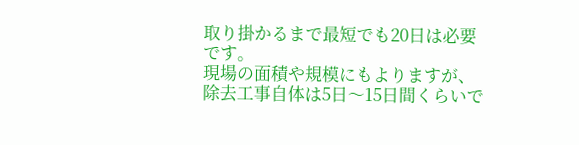取り掛かるまで最短でも20日は必要です。
現場の面積や規模にもよりますが、除去工事自体は5日〜15日間くらいで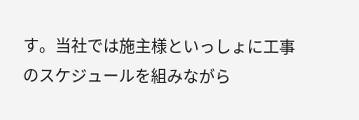す。当社では施主様といっしょに工事のスケジュールを組みながら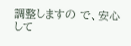調整しますの で、安心して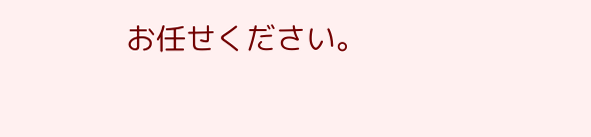お任せください。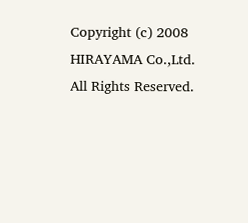Copyright (c) 2008 HIRAYAMA Co.,Ltd. All Rights Reserved.